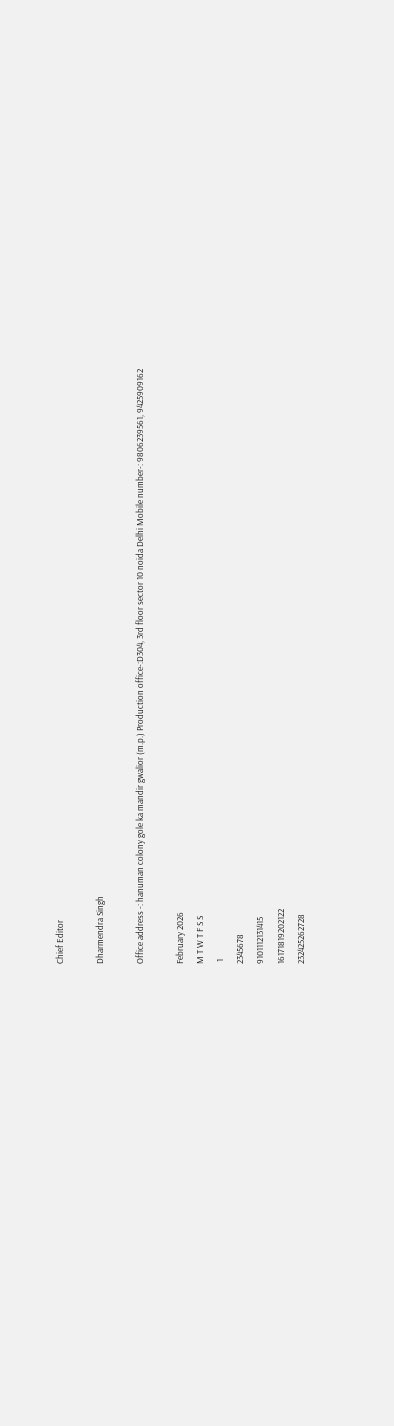Chief Editor

Dharmendra Singh

Office address -: hanuman colony gole ka mandir gwalior (m.p.) Production office-:D304, 3rd floor sector 10 noida Delhi Mobile number-: 9806239561, 9425909162

February 2026
M T W T F S S
 1
2345678
9101112131415
16171819202122
232425262728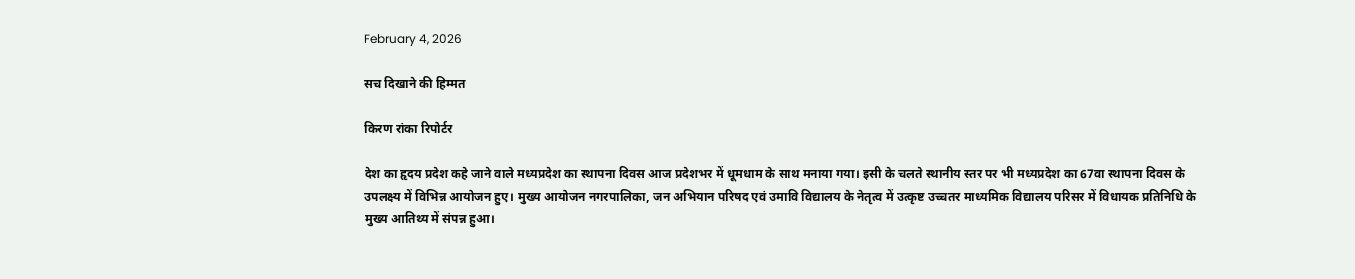February 4, 2026

सच दिखाने की हिम्मत

किरण रांका रिपोर्टर

देश का हृदय प्रदेश कहे जाने वाले मध्यप्रदेश का स्थापना दिवस आज प्रदेशभर में धूमधाम के साथ मनाया गया। इसी के चलते स्थानीय स्तर पर भी मध्यप्रदेश का 67वा स्थापना दिवस के उपलक्ष्य में विभिन्न आयोजन हुए। मुख्य आयोजन नगरपालिका, जन अभियान परिषद एवं उमावि विद्यालय के नेतृत्व में उत्कृष्ट उच्चतर माध्यमिक विद्यालय परिसर में विधायक प्रतिनिधि के मुख्य आतिथ्य में संपन्न हुआ।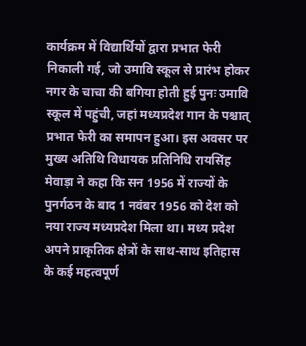कार्यक्रम में विद्यार्थियों द्वारा प्रभात फेरी निकाली गई, जो उमावि स्कूल से प्रारंभ होकर नगर के चाचा की बगिया होती हुई पुनः उमावि स्कूल में पहुंची, जहां मध्यप्रदेश गान के पश्चात् प्रभात फेरी का समापन हुआ। इस अवसर पर मुख्य अतिथि विधायक प्रतिनिधि रायसिंह मेवाड़ा ने कहा कि सन 1956 में राज्यों के पुनर्गठन के बाद 1 नवंबर 1956 को देश को नया राज्य मध्यप्रदेश मिला था। मध्य प्रदेश अपने प्राकृतिक क्षेत्रों के साथ-साथ इतिहास के कई महत्वपूर्ण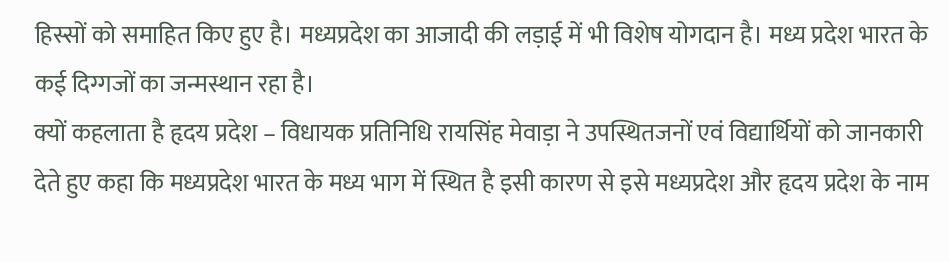हिस्सों को समाहित किए हुए है। मध्यप्रदेश का आजादी की लड़ाई में भी विशेष योगदान है। मध्य प्रदेश भारत के कई दिग्गजों का जन्मस्थान रहा है।
क्यों कहलाता है हृदय प्रदेश – विधायक प्रतिनिधि रायसिंह मेवाड़ा ने उपस्थितजनों एवं विद्यार्थियों को जानकारी देते हुए कहा कि मध्यप्रदेश भारत के मध्य भाग में स्थित है इसी कारण से इसे मध्यप्रदेश और हृदय प्रदेश के नाम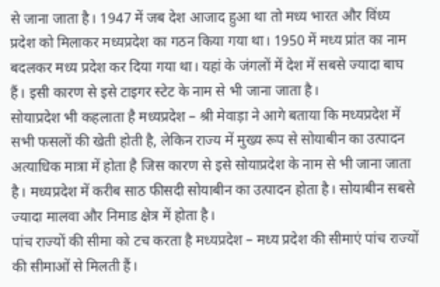से जाना जाता है। 1947 में जब देश आजाद हुआ था तो मध्य भारत और विंध्य प्रदेश को मिलाकर मध्यप्रदेश का गठन किया गया था। 1950 में मध्य प्रांत का नाम बदलकर मध्य प्रदेश कर दिया गया था। यहां के जंगलों में देश में सबसे ज्यादा बाघ हैं। इसी कारण से इसे टाइगर स्टेट के नाम से भी जाना जाता है।
सोयाप्रदेश भी कहलाता है मध्यप्रदेश – श्री मेवाड़ा ने आगे बताया कि मध्यप्रदेश में सभी फसलों की खेती होती है, लेकिन राज्य में मुख्य रूप से सोयाबीन का उत्पादन अत्याधिक मात्रा में होता है जिस कारण से इसे सोयाप्रदेश के नाम से भी जाना जाता है। मध्यप्रदेश में करीब साठ फीसदी सोयाबीन का उत्पादन होता है। सोयाबीन सबसे ज्यादा मालवा और निमाड क्षेत्र में होता है।
पांच राज्यों की सीमा को टच करता है मध्यप्रदेश – मध्य प्रदेश की सीमाएं पांच राज्यों की सीमाओं से मिलती हैं।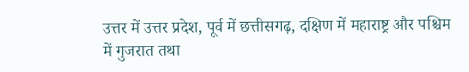उत्तर में उत्तर प्रदेश, पूर्व में छत्तीसगढ़, दक्षिण में महाराष्ट्र और पश्चिम में गुजरात तथा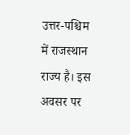उत्तर-पश्चिम में राजस्थान राज्य है। इस अवसर पर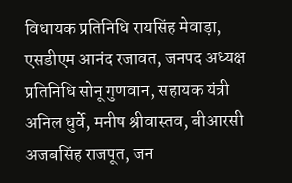विधायक प्रतिनिधि रायसिंह मेवाड़ा, एसडीएम आनंद रजावत, जनपद अध्यक्ष प्रतिनिधि सोनू गुणवान, सहायक यंत्री अनिल धुर्वे, मनीष श्रीवास्तव, बीआरसी अजबसिंह राजपूत, जन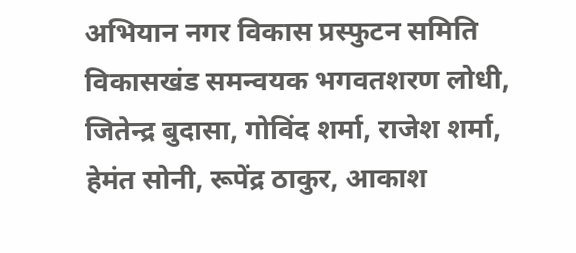अभियान नगर विकास प्रस्फुटन समिति विकासखंड समन्वयक भगवतशरण लोधी, जितेन्द्र बुदासा, गोविंद शर्मा, राजेश शर्मा, हेमंत सोनी, रूपेंद्र ठाकुर, आकाश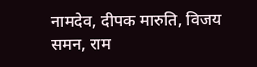नामदेव, दीपक मारुति, विजय समन, राम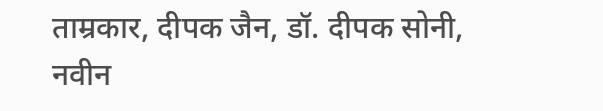ताम्रकार, दीपक जैन, डॉ. दीपक सोनी, नवीन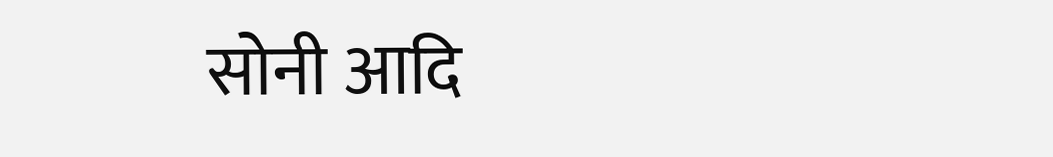सोनी आदि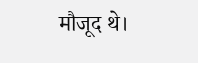मौजूद थे।